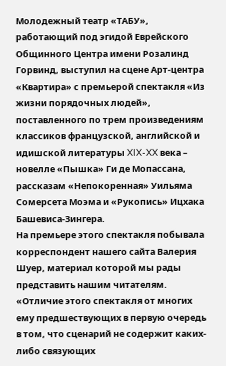Молодежный театр «ТАБУ», работающий под эгидой Еврейского Общинного Центра имени Розалинд Горвинд, выступил на сцене Арт-центра «Квартира» с премьерой спектакля «Из жизни порядочных людей», поставленного по трем произведениям классиков французской, английской и идишской литературы XIX-XX века – новелле «Пышка» Ги де Мопассана, рассказам «Непокоренная» Уильяма Сомерсета Моэма и «Рукопись» Ицхака Башевиса-Зингера.
На премьере этого спектакля побывала корреспондент нашего сайта Валерия Шуер, материал которой мы рады представить нашим читателям.
«Отличие этого спектакля от многих ему предшествующих в первую очередь в том, что сценарий не содержит каких-либо связующих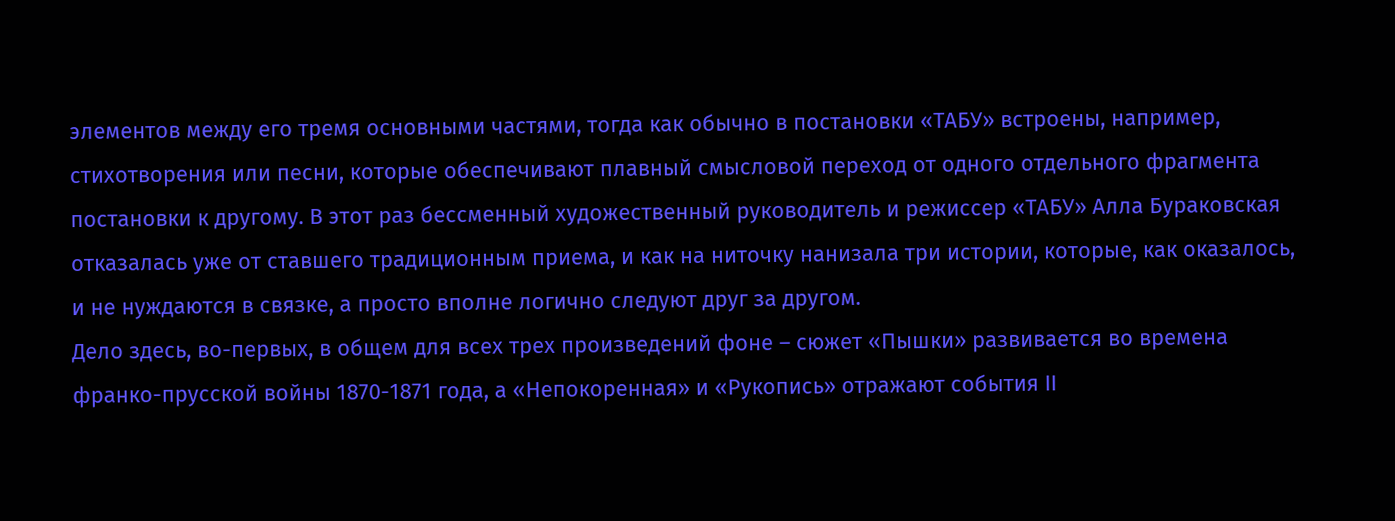элементов между его тремя основными частями, тогда как обычно в постановки «ТАБУ» встроены, например, стихотворения или песни, которые обеспечивают плавный смысловой переход от одного отдельного фрагмента постановки к другому. В этот раз бессменный художественный руководитель и режиссер «ТАБУ» Алла Бураковская отказалась уже от ставшего традиционным приема, и как на ниточку нанизала три истории, которые, как оказалось, и не нуждаются в связке, а просто вполне логично следуют друг за другом.
Дело здесь, во-первых, в общем для всех трех произведений фоне – сюжет «Пышки» развивается во времена франко-прусской войны 1870-1871 года, а «Непокоренная» и «Рукопись» отражают события ІІ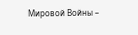Мировой Войны –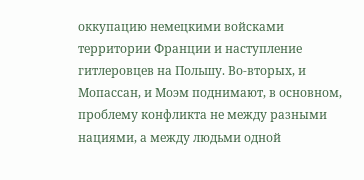оккупацию немецкими войсками территории Франции и наступление гитлеровцев на Польшу. Во-вторых, и Мопассан, и Моэм поднимают, в основном, проблему конфликта не между разными нациями, а между людьми одной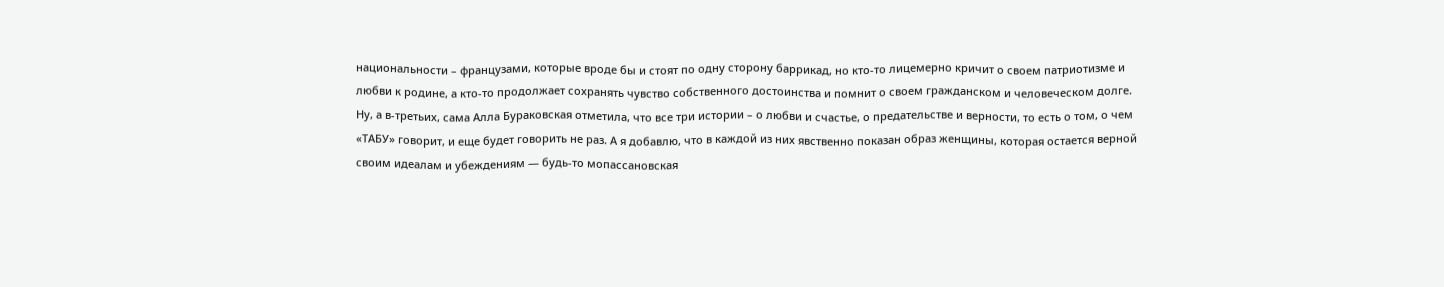национальности – французами, которые вроде бы и стоят по одну сторону баррикад, но кто-то лицемерно кричит о своем патриотизме и любви к родине, а кто-то продолжает сохранять чувство собственного достоинства и помнит о своем гражданском и человеческом долге.
Ну, а в-третьих, сама Алла Бураковская отметила, что все три истории – о любви и счастье, о предательстве и верности, то есть о том, о чем «ТАБУ» говорит, и еще будет говорить не раз. А я добавлю, что в каждой из них явственно показан образ женщины, которая остается верной своим идеалам и убеждениям — будь-то мопассановская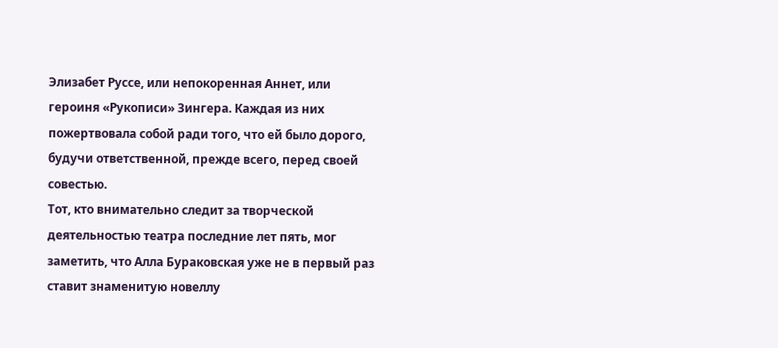Элизабет Руссе, или непокоренная Аннет, или героиня «Рукописи» Зингера. Каждая из них пожертвовала собой ради того, что ей было дорого, будучи ответственной, прежде всего, перед своей совестью.
Тот, кто внимательно следит за творческой деятельностью театра последние лет пять, мог заметить, что Алла Бураковская уже не в первый раз ставит знаменитую новеллу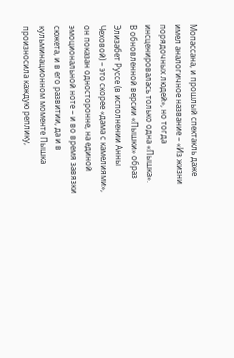Мопассана, и прошлый спектакль даже имел аналогичное название – «Из жизни порядочных людей», но тогда инсценировалась только одна «Пышка».
В обновленной версии «Пышки» образ Элизабет Руссе (в исполнении Анны Чеховой) – это скорее «дама с камелиями», он показан односторонне, на единой эмоциональной ноте – и во время завязки сюжета, и в его развитии, да и в кульминационном моменте Пышка произносила каждую реплику,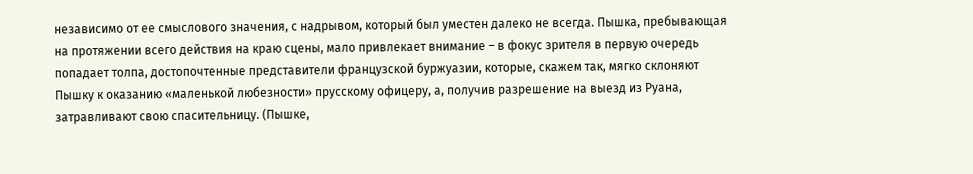независимо от ее смыслового значения, с надрывом, который был уместен далеко не всегда. Пышка, пребывающая на протяжении всего действия на краю сцены, мало привлекает внимание – в фокус зрителя в первую очередь попадает толпа, достопочтенные представители французской буржуазии, которые, скажем так, мягко склоняют Пышку к оказанию «маленькой любезности» прусскому офицеру, а, получив разрешение на выезд из Руана, затравливают свою спасительницу. (Пышке,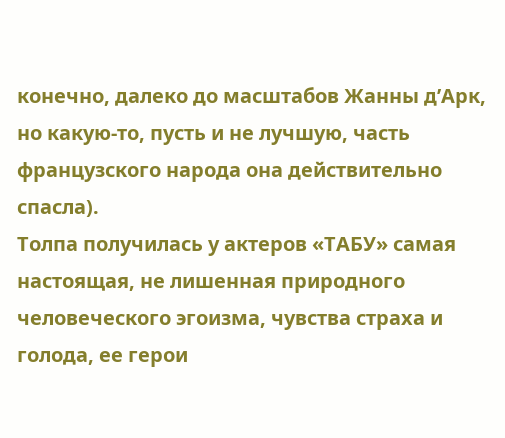конечно, далеко до масштабов Жанны д’Арк, но какую-то, пусть и не лучшую, часть французского народа она действительно спасла).
Толпа получилась у актеров «ТАБУ» самая настоящая, не лишенная природного человеческого эгоизма, чувства страха и голода, ее герои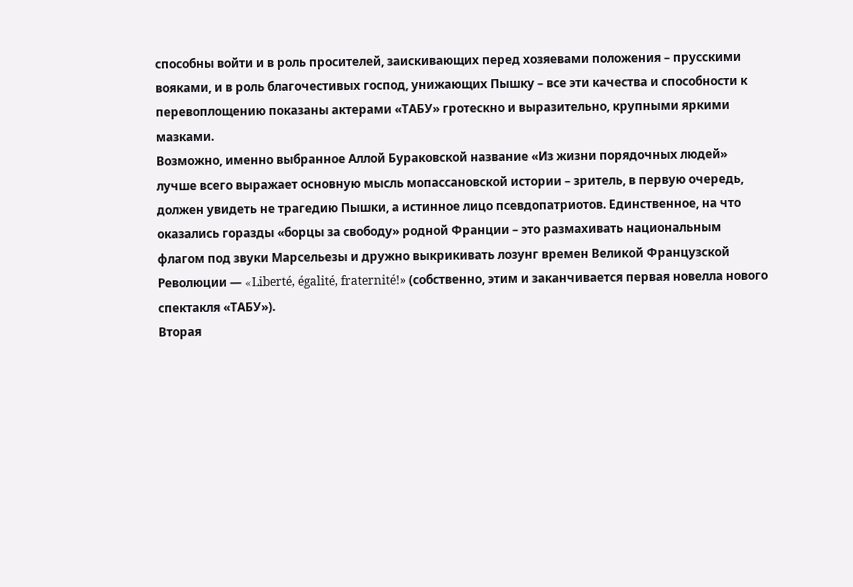способны войти и в роль просителей, заискивающих перед хозяевами положения – прусскими вояками, и в роль благочестивых господ, унижающих Пышку – все эти качества и способности к перевоплощению показаны актерами «ТАБУ» гротескно и выразительно, крупными яркими мазками.
Возможно, именно выбранное Аллой Бураковской название «Из жизни порядочных людей» лучше всего выражает основную мысль мопассановской истории – зритель, в первую очередь, должен увидеть не трагедию Пышки, а истинное лицо псевдопатриотов. Единственное, на что оказались горазды «борцы за свободу» родной Франции – это размахивать национальным флагом под звуки Марсельезы и дружно выкрикивать лозунг времен Великой Французской Революции — «Liberté, égalité, fraternité!» (собственно, этим и заканчивается первая новелла нового спектакля «ТАБУ»).
Вторая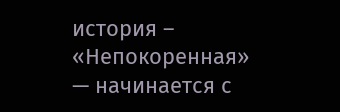история – «Непокоренная» — начинается с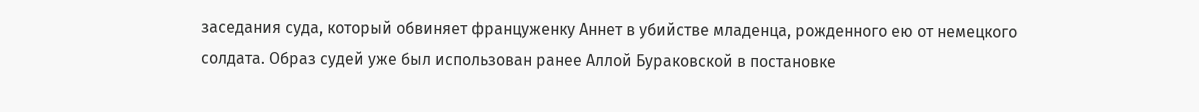заседания суда, который обвиняет француженку Аннет в убийстве младенца, рожденного ею от немецкого солдата. Образ судей уже был использован ранее Аллой Бураковской в постановке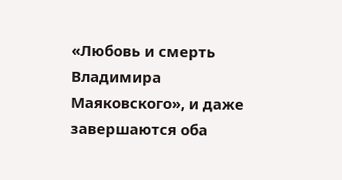«Любовь и смерть Владимира Маяковского», и даже завершаются оба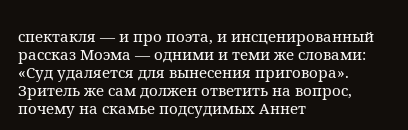спектакля — и про поэта, и инсценированный рассказ Моэма — одними и теми же словами: «Суд удаляется для вынесения приговора». Зритель же сам должен ответить на вопрос, почему на скамье подсудимых Аннет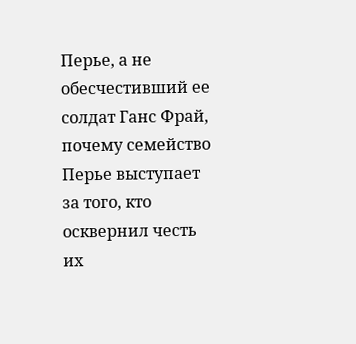Перье, а не обесчестивший ее солдат Ганс Фрай, почему семейство Перье выступает за того, кто осквернил честь их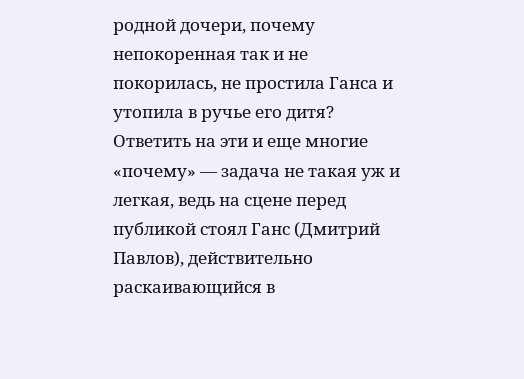родной дочери, почему непокоренная так и не покорилась, не простила Ганса и утопила в ручье его дитя?
Ответить на эти и еще многие «почему» — задача не такая уж и легкая, ведь на сцене перед публикой стоял Ганс (Дмитрий Павлов), действительно раскаивающийся в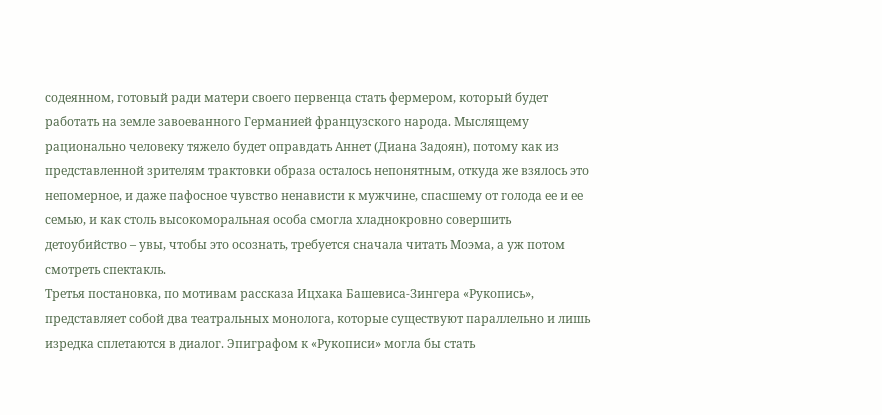содеянном, готовый ради матери своего первенца стать фермером, который будет работать на земле завоеванного Германией французского народа. Мыслящему рационально человеку тяжело будет оправдать Аннет (Диана Задоян), потому как из представленной зрителям трактовки образа осталось непонятным, откуда же взялось это непомерное, и даже пафосное чувство ненависти к мужчине, спасшему от голода ее и ее семью, и как столь высокоморальная особа смогла хладнокровно совершить детоубийство – увы, чтобы это осознать, требуется сначала читать Моэма, а уж потом смотреть спектакль.
Третья постановка, по мотивам рассказа Ицхака Башевиса-Зингера «Рукопись», представляет собой два театральных монолога, которые существуют параллельно и лишь изредка сплетаются в диалог. Эпиграфом к «Рукописи» могла бы стать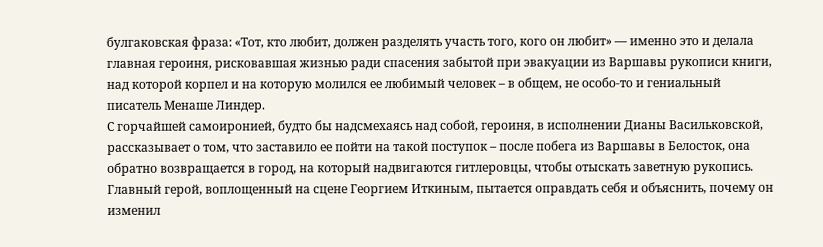булгаковская фраза: «Тот, кто любит, должен разделять участь того, кого он любит» — именно это и делала главная героиня, рисковавшая жизнью ради спасения забытой при эвакуации из Варшавы рукописи книги, над которой корпел и на которую молился ее любимый человек – в общем, не особо-то и гениальный писатель Менаше Линдер.
С горчайшей самоиронией, будто бы надсмехаясь над собой, героиня, в исполнении Дианы Васильковской, рассказывает о том, что заставило ее пойти на такой поступок – после побега из Варшавы в Белосток, она обратно возвращается в город, на который надвигаются гитлеровцы, чтобы отыскать заветную рукопись. Главный герой, воплощенный на сцене Георгием Иткиным, пытается оправдать себя и объяснить, почему он изменил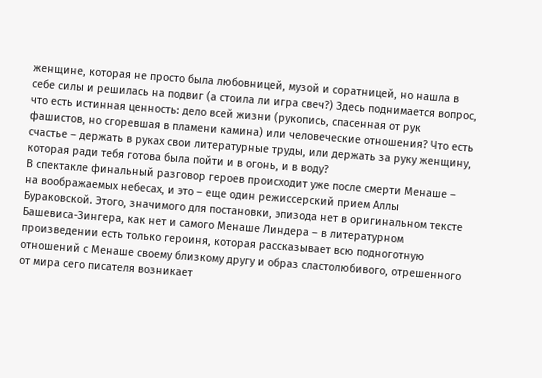женщине, которая не просто была любовницей, музой и соратницей, но нашла в себе силы и решилась на подвиг (а стоила ли игра свеч?) Здесь поднимается вопрос, что есть истинная ценность: дело всей жизни (рукопись, спасенная от рук фашистов, но сгоревшая в пламени камина) или человеческие отношения? Что есть счастье – держать в руках свои литературные труды, или держать за руку женщину, которая ради тебя готова была пойти и в огонь, и в воду?
В спектакле финальный разговор героев происходит уже после смерти Менаше – на воображаемых небесах, и это – еще один режиссерский прием Аллы Бураковской. Этого, значимого для постановки, эпизода нет в оригинальном тексте Башевиса-Зингера, как нет и самого Менаше Линдера – в литературном произведении есть только героиня, которая рассказывает всю подноготную отношений с Менаше своему близкому другу и образ сластолюбивого, отрешенного от мира сего писателя возникает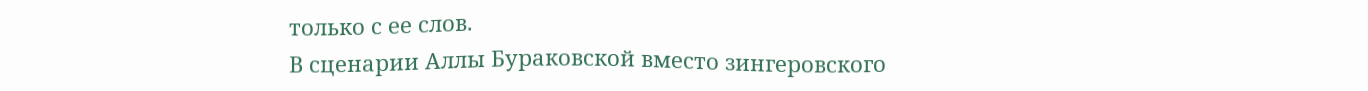только с ее слов.
В сценарии Аллы Бураковской вместо зингеровского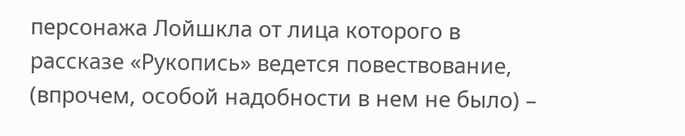персонажа Лойшкла от лица которого в рассказе «Рукопись» ведется повествование, (впрочем, особой надобности в нем не было) –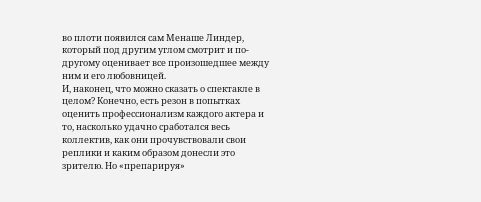во плоти появился сам Менаше Линдер, который под другим углом смотрит и по-другому оценивает все произошедшее между ним и его любовницей.
И, наконец, что можно сказать о спектакле в целом? Конечно, есть резон в попытках оценить профессионализм каждого актера и то, насколько удачно сработался весь коллектив, как они прочувствовали свои реплики и каким образом донесли это зрителю. Но «препарируя»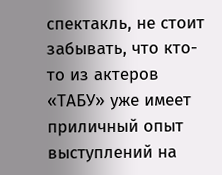спектакль, не стоит забывать, что кто-то из актеров «ТАБУ» уже имеет приличный опыт выступлений на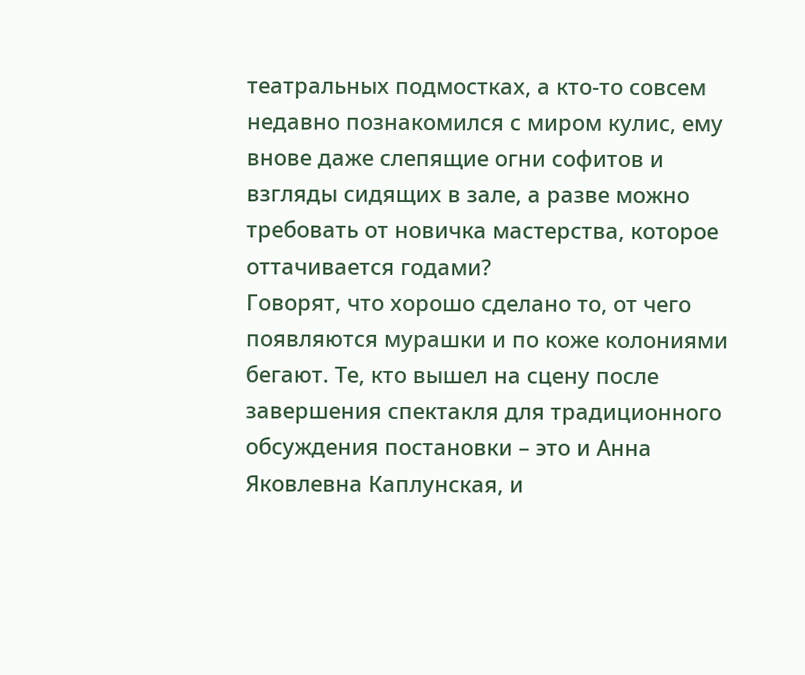театральных подмостках, а кто-то совсем недавно познакомился с миром кулис, ему внове даже слепящие огни софитов и взгляды сидящих в зале, а разве можно требовать от новичка мастерства, которое оттачивается годами?
Говорят, что хорошо сделано то, от чего появляются мурашки и по коже колониями бегают. Те, кто вышел на сцену после завершения спектакля для традиционного обсуждения постановки – это и Анна Яковлевна Каплунская, и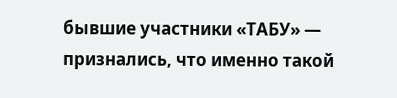бывшие участники «ТАБУ» — признались, что именно такой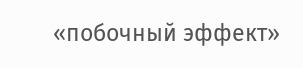«побочный эффект»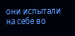они испытали на себе во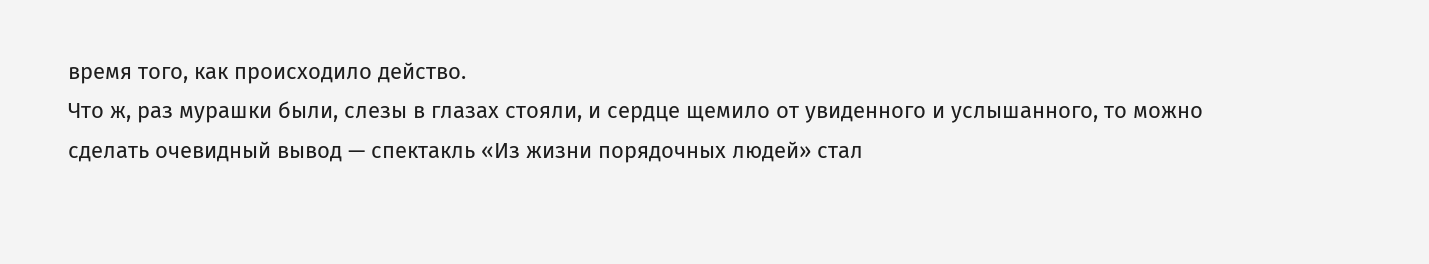время того, как происходило действо.
Что ж, раз мурашки были, слезы в глазах стояли, и сердце щемило от увиденного и услышанного, то можно сделать очевидный вывод — спектакль «Из жизни порядочных людей» стал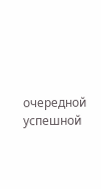очередной успешной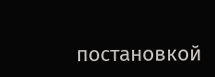постановкой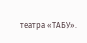театра «ТАБУ».